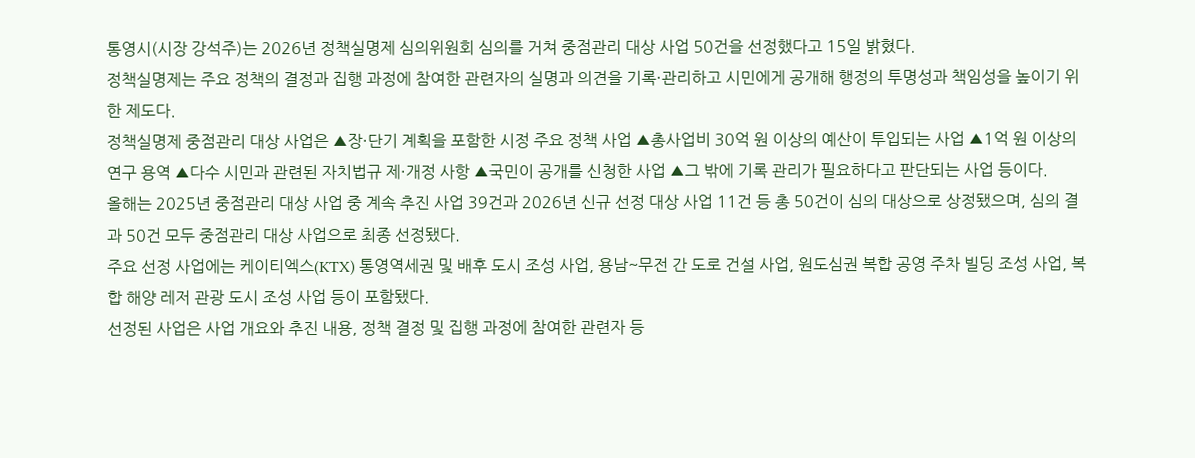통영시(시장 강석주)는 2026년 정책실명제 심의위원회 심의를 거쳐 중점관리 대상 사업 50건을 선정했다고 15일 밝혔다.
정책실명제는 주요 정책의 결정과 집행 과정에 참여한 관련자의 실명과 의견을 기록·관리하고 시민에게 공개해 행정의 투명성과 책임성을 높이기 위한 제도다.
정책실명제 중점관리 대상 사업은 ▲장·단기 계획을 포함한 시정 주요 정책 사업 ▲총사업비 30억 원 이상의 예산이 투입되는 사업 ▲1억 원 이상의 연구 용역 ▲다수 시민과 관련된 자치법규 제·개정 사항 ▲국민이 공개를 신청한 사업 ▲그 밖에 기록 관리가 필요하다고 판단되는 사업 등이다.
올해는 2025년 중점관리 대상 사업 중 계속 추진 사업 39건과 2026년 신규 선정 대상 사업 11건 등 총 50건이 심의 대상으로 상정됐으며, 심의 결과 50건 모두 중점관리 대상 사업으로 최종 선정됐다.
주요 선정 사업에는 케이티엑스(KTX) 통영역세권 및 배후 도시 조성 사업, 용남~무전 간 도로 건설 사업, 원도심권 복합 공영 주차 빌딩 조성 사업, 복합 해양 레저 관광 도시 조성 사업 등이 포함됐다.
선정된 사업은 사업 개요와 추진 내용, 정책 결정 및 집행 과정에 참여한 관련자 등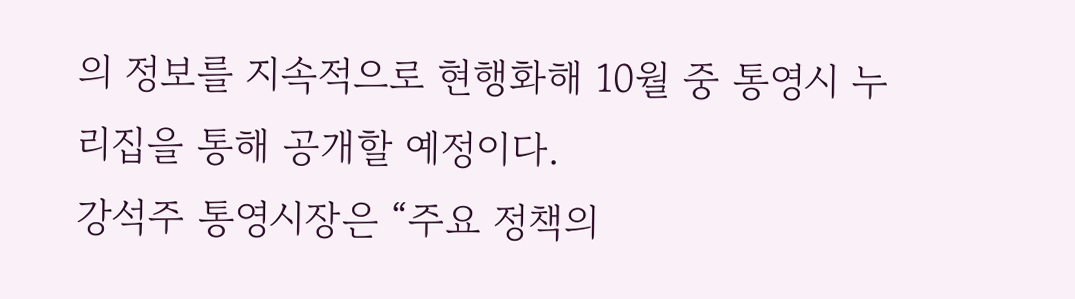의 정보를 지속적으로 현행화해 10월 중 통영시 누리집을 통해 공개할 예정이다.
강석주 통영시장은 “주요 정책의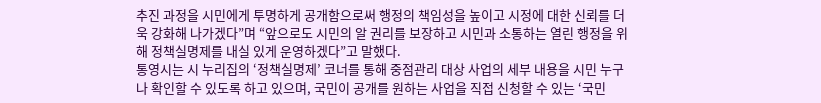추진 과정을 시민에게 투명하게 공개함으로써 행정의 책임성을 높이고 시정에 대한 신뢰를 더욱 강화해 나가겠다”며 “앞으로도 시민의 알 권리를 보장하고 시민과 소통하는 열린 행정을 위해 정책실명제를 내실 있게 운영하겠다”고 말했다.
통영시는 시 누리집의 ‘정책실명제’ 코너를 통해 중점관리 대상 사업의 세부 내용을 시민 누구나 확인할 수 있도록 하고 있으며, 국민이 공개를 원하는 사업을 직접 신청할 수 있는 ‘국민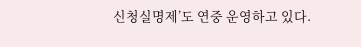신청실명제’도 연중 운영하고 있다.